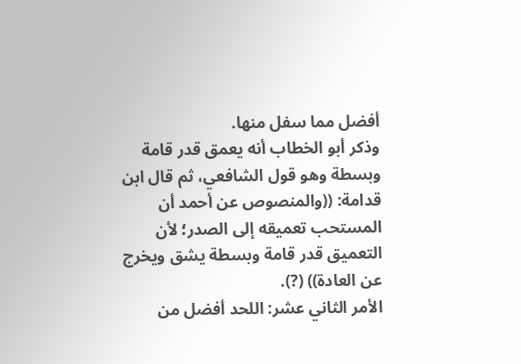أفضل مما سفل منها.
وذكر أبو الخطاب أنه يعمق قدر قامة وبسطة وهو قول الشافعي، ثم قال ابن قدامة: ((والمنصوص عن أحمد أن المستحب تعميقه إلى الصدر؛ لأن التعميق قدر قامة وبسطة يشق ويخرج عن العادة)) (?).
الأمر الثاني عشر: اللحد أفضل من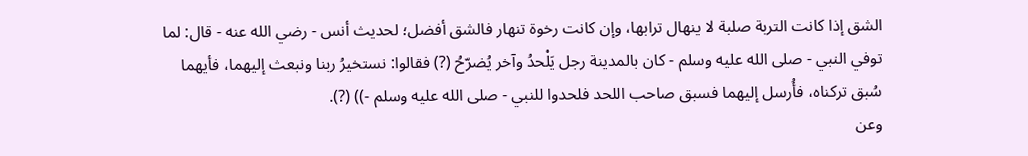الشق إذا كانت التربة صلبة لا ينهال ترابها، وإن كانت رخوة تنهار فالشق أفضل؛ لحديث أنس - رضي الله عنه - قال: لما توفي النبي - صلى الله عليه وسلم - كان بالمدينة رجل يَلْحدُ وآخر يُضرّحُ (?) فقالوا: نستخيرُ ربنا ونبعث إليهما، فأيهما سُبق تركناه، فأُرسل إليهما فسبق صاحب اللحد فلحدوا للنبي - صلى الله عليه وسلم -)) (?).
وعن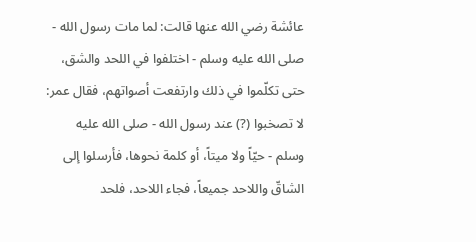عائشة رضي الله عنها قالت: لما مات رسول الله - صلى الله عليه وسلم - اختلفوا في اللحد والشق، حتى تكلّموا في ذلك وارتفعت أصواتهم، فقال عمر: لا تصخبوا (?) عند رسول الله - صلى الله عليه وسلم - حيّاً ولا ميتاً، أو كلمة نحوها، فأرسلوا إلى الشاقّ واللاحد جميعاً، فجاء اللاحد، فلحد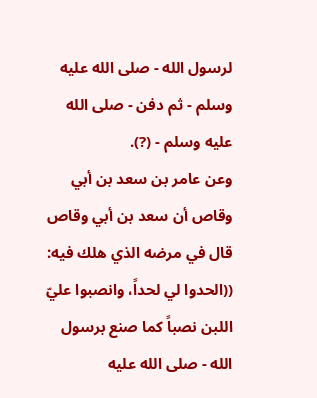لرسول الله - صلى الله عليه وسلم - ثم دفن - صلى الله عليه وسلم - (?).
وعن عامر بن سعد بن أبي وقاص أن سعد بن أبي وقاص قال في مرضه الذي هلك فيه: ((الحدوا لي لحداً، وانصبوا عليّ اللبن نصباً كما صنع برسول الله - صلى الله عليه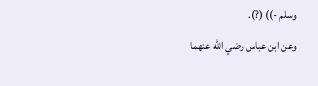وسلم -)) (?).
وعن ابن عباس رضي الله عنهما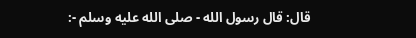قال: قال رسول الله - صلى الله عليه وسلم -: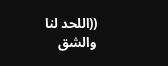((اللحد لنا والشق